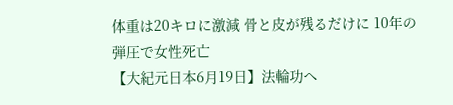体重は20キロに激減 骨と皮が残るだけに 10年の弾圧で女性死亡
【大紀元日本6月19日】法輪功へ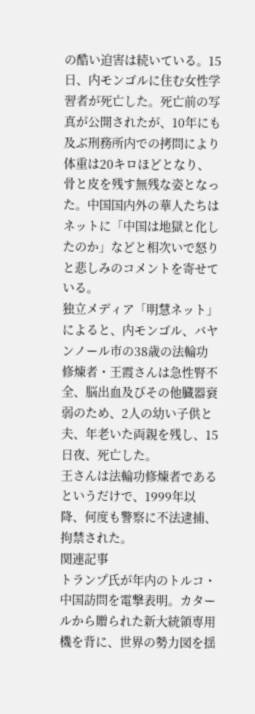の酷い迫害は続いている。15日、内モンゴルに住む女性学習者が死亡した。死亡前の写真が公開されたが、10年にも及ぶ刑務所内での拷問により体重は20キロほどとなり、骨と皮を残す無残な姿となった。中国国内外の華人たちはネットに「中国は地獄と化したのか」などと相次いで怒りと悲しみのコメントを寄せている。
独立メディア「明慧ネット」によると、内モンゴル、バヤンノール市の38歳の法輪功修煉者・王霞さんは急性腎不全、脳出血及びその他臓器衰弱のため、2人の幼い子供と夫、年老いた両親を残し、15日夜、死亡した。
王さんは法輪功修煉者であるというだけで、1999年以降、何度も警察に不法逮捕、拘禁された。
関連記事
トランプ氏が年内のトルコ・中国訪問を電撃表明。カタールから贈られた新大統領専用機を背に、世界の勢力図を揺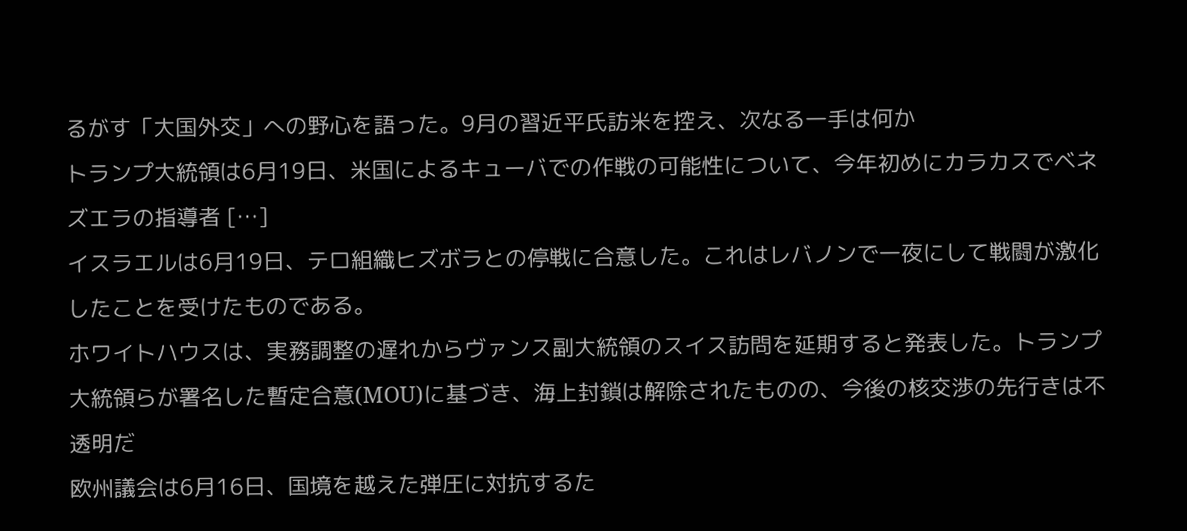るがす「大国外交」への野心を語った。9月の習近平氏訪米を控え、次なる一手は何か
トランプ大統領は6月19日、米国によるキューバでの作戦の可能性について、今年初めにカラカスでベネズエラの指導者 […]
イスラエルは6月19日、テロ組織ヒズボラとの停戦に合意した。これはレバノンで一夜にして戦闘が激化したことを受けたものである。
ホワイトハウスは、実務調整の遅れからヴァンス副大統領のスイス訪問を延期すると発表した。トランプ大統領らが署名した暫定合意(MOU)に基づき、海上封鎖は解除されたものの、今後の核交渉の先行きは不透明だ
欧州議会は6月16日、国境を越えた弾圧に対抗するた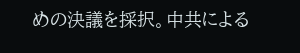めの決議を採択。中共による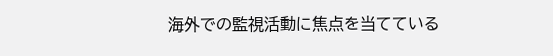海外での監視活動に焦点を当てている